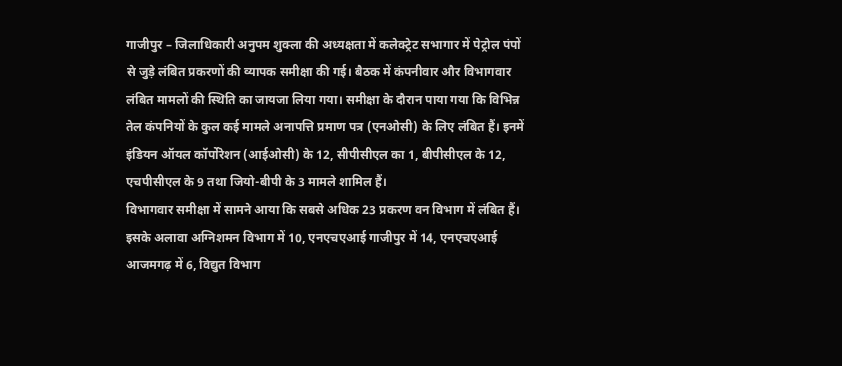गाजीपुर – जिलाधिकारी अनुपम शुक्ला की अध्यक्षता में कलेक्ट्रेट सभागार में पेट्रोल पंपों से जुड़े लंबित प्रकरणों की व्यापक समीक्षा की गई। बैठक में कंपनीवार और विभागवार लंबित मामलों की स्थिति का जायजा लिया गया। समीक्षा के दौरान पाया गया कि विभिन्न तेल कंपनियों के कुल कई मामले अनापत्ति प्रमाण पत्र (एनओसी) के लिए लंबित हैं। इनमें इंडियन ऑयल कॉर्पोरेशन (आईओसी) के 12, सीपीसीएल का 1, बीपीसीएल के 12, एचपीसीएल के 9 तथा जियो-बीपी के 3 मामले शामिल हैं।
विभागवार समीक्षा में सामने आया कि सबसे अधिक 23 प्रकरण वन विभाग में लंबित हैं। इसके अलावा अग्निशमन विभाग में 10, एनएचएआई गाजीपुर में 14, एनएचएआई आजमगढ़ में 6, विद्युत विभाग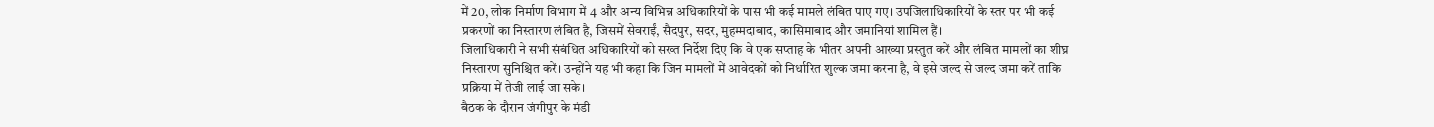में 20, लोक निर्माण विभाग में 4 और अन्य विभिन्न अधिकारियों के पास भी कई मामले लंबित पाए गए। उपजिलाधिकारियों के स्तर पर भी कई प्रकरणों का निस्तारण लंबित है, जिसमें सेवराईं, सैदपुर, सदर, मुहम्मदाबाद, कासिमाबाद और जमानियां शामिल हैं।
जिलाधिकारी ने सभी संबंधित अधिकारियों को सख्त निर्देश दिए कि वे एक सप्ताह के भीतर अपनी आख्या प्रस्तुत करें और लंबित मामलों का शीघ्र निस्तारण सुनिश्चित करें। उन्होंने यह भी कहा कि जिन मामलों में आवेदकों को निर्धारित शुल्क जमा करना है, वे इसे जल्द से जल्द जमा करें ताकि प्रक्रिया में तेजी लाई जा सके।
बैठक के दौरान जंगीपुर के मंडी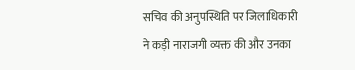सचिव की अनुपस्थिति पर जिलाधिकारी ने कड़ी नाराजगी व्यक्त की और उनका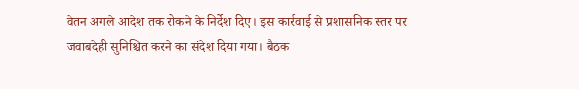वेतन अगले आदेश तक रोकने के निर्देश दिए। इस कार्रवाई से प्रशासनिक स्तर पर जवाबदेही सुनिश्चित करने का संदेश दिया गया। बैठक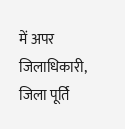में अपर जिलाधिकारी, जिला पूर्ति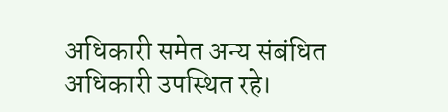अधिकारी समेत अन्य संबंधित अधिकारी उपस्थित रहे।